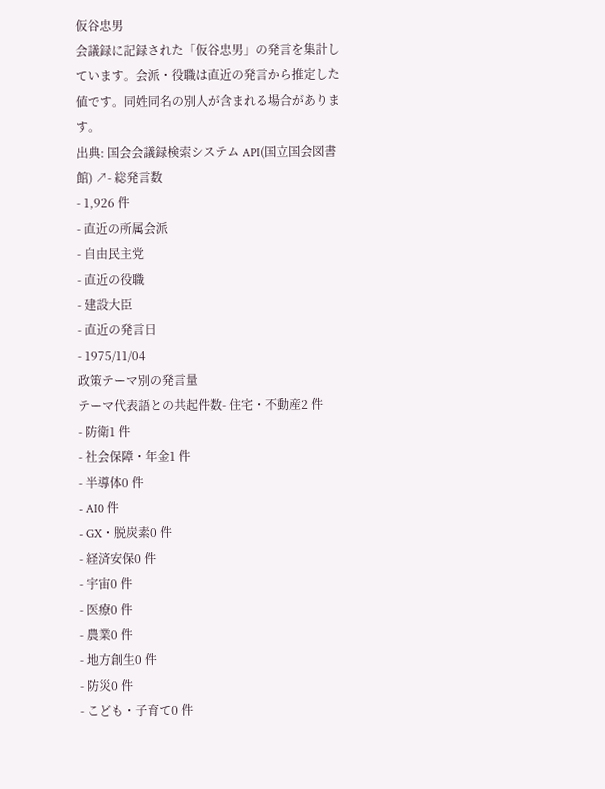仮谷忠男
会議録に記録された「仮谷忠男」の発言を集計しています。会派・役職は直近の発言から推定した値です。同姓同名の別人が含まれる場合があります。
出典: 国会会議録検索システム API(国立国会図書館) ↗- 総発言数
- 1,926 件
- 直近の所属会派
- 自由民主党
- 直近の役職
- 建設大臣
- 直近の発言日
- 1975/11/04
政策テーマ別の発言量
テーマ代表語との共起件数- 住宅・不動産2 件
- 防衛1 件
- 社会保障・年金1 件
- 半導体0 件
- AI0 件
- GX・脱炭素0 件
- 経済安保0 件
- 宇宙0 件
- 医療0 件
- 農業0 件
- 地方創生0 件
- 防災0 件
- こども・子育て0 件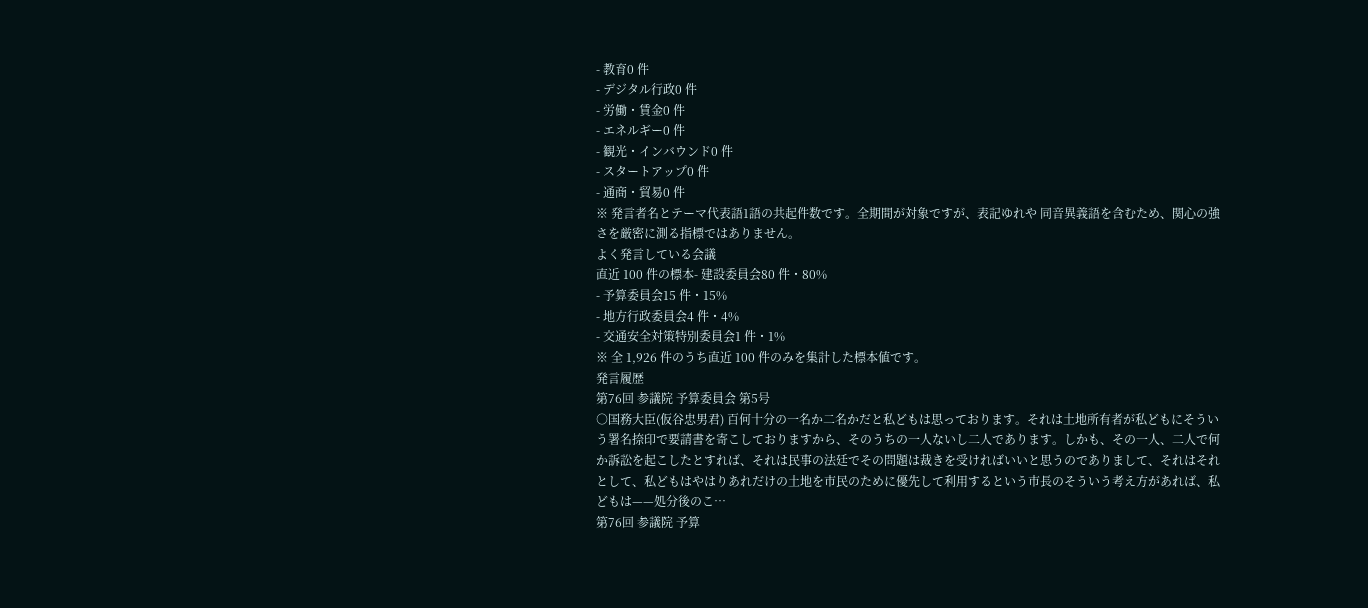- 教育0 件
- デジタル行政0 件
- 労働・賃金0 件
- エネルギー0 件
- 観光・インバウンド0 件
- スタートアップ0 件
- 通商・貿易0 件
※ 発言者名とテーマ代表語1語の共起件数です。全期間が対象ですが、表記ゆれや 同音異義語を含むため、関心の強さを厳密に測る指標ではありません。
よく発言している会議
直近 100 件の標本- 建設委員会80 件・80%
- 予算委員会15 件・15%
- 地方行政委員会4 件・4%
- 交通安全対策特別委員会1 件・1%
※ 全 1,926 件のうち直近 100 件のみを集計した標本値です。
発言履歴
第76回 参議院 予算委員会 第5号
○国務大臣(仮谷忠男君) 百何十分の一名か二名かだと私どもは思っております。それは土地所有者が私どもにそういう署名捺印で要請書を寄こしておりますから、そのうちの一人ないし二人であります。しかも、その一人、二人で何か訴訟を起こしたとすれば、それは民事の法廷でその問題は裁きを受ければいいと思うのでありまして、それはそれとして、私どもはやはりあれだけの土地を市民のために優先して利用するという市長のそういう考え方があれば、私どもは——処分後のこ…
第76回 参議院 予算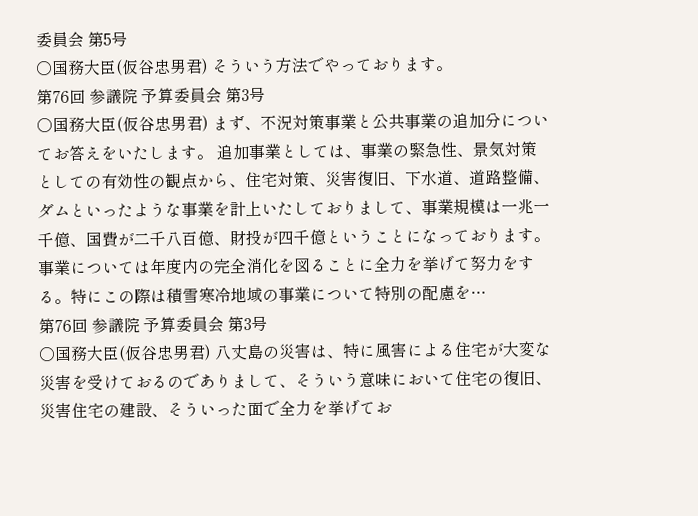委員会 第5号
○国務大臣(仮谷忠男君) そういう方法でやっております。
第76回 参議院 予算委員会 第3号
○国務大臣(仮谷忠男君) まず、不況対策事業と公共事業の追加分についてお答えをいたします。 追加事業としては、事業の緊急性、景気対策としての有効性の観点から、住宅対策、災害復旧、下水道、道路整備、ダムといったような事業を計上いたしておりまして、事業規模は一兆一千億、国費が二千八百億、財投が四千億ということになっております。事業については年度内の完全消化を図ることに全力を挙げて努力をする。特にこの際は積雪寒冷地域の事業について特別の配慮を…
第76回 参議院 予算委員会 第3号
○国務大臣(仮谷忠男君) 八丈島の災害は、特に風害による住宅が大変な災害を受けておるのでありまして、そういう意味において住宅の復旧、災害住宅の建設、そういった面で全力を挙げてお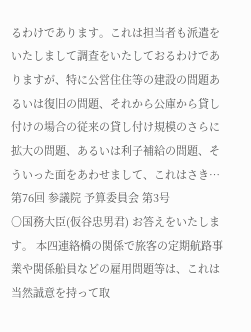るわけであります。これは担当者も派遣をいたしまして調査をいたしておるわけでありますが、特に公営住住等の建設の問題あるいは復旧の問題、それから公庫から貸し付けの場合の従来の貸し付け規模のさらに拡大の問題、あるいは利子補給の問題、そういった面をあわせまして、これはさき…
第76回 参議院 予算委員会 第3号
○国務大臣(仮谷忠男君) お答えをいたします。 本四連絡橋の関係で旅客の定期航路事業や関係船員などの雇用問題等は、これは当然誠意を持って取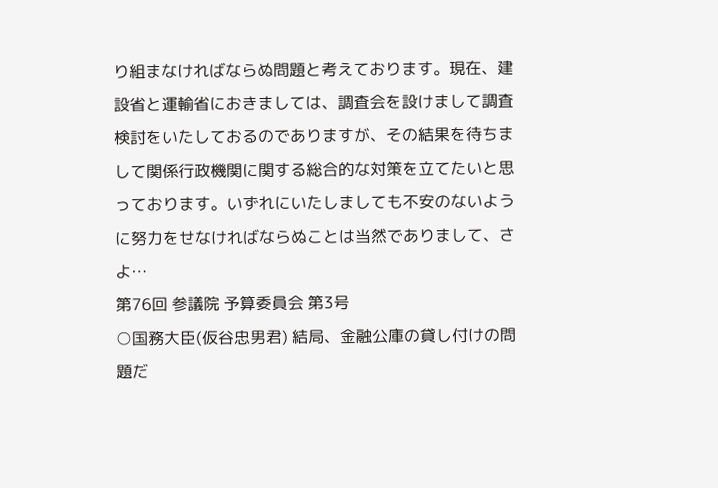り組まなければならぬ問題と考えております。現在、建設省と運輸省におきましては、調査会を設けまして調査検討をいたしておるのでありますが、その結果を待ちまして関係行政機関に関する総合的な対策を立てたいと思っております。いずれにいたしましても不安のないように努力をせなければならぬことは当然でありまして、さよ…
第76回 参議院 予算委員会 第3号
○国務大臣(仮谷忠男君) 結局、金融公庫の貸し付けの問題だ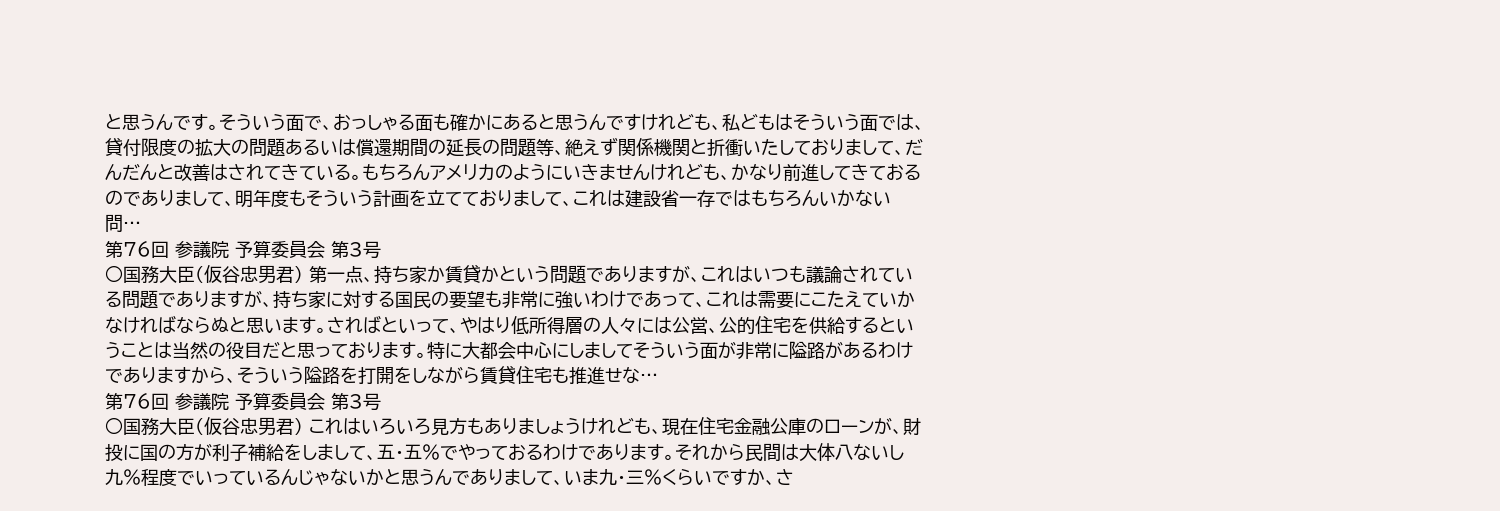と思うんです。そういう面で、おっしゃる面も確かにあると思うんですけれども、私どもはそういう面では、貸付限度の拡大の問題あるいは償還期間の延長の問題等、絶えず関係機関と折衝いたしておりまして、だんだんと改善はされてきている。もちろんアメリカのようにいきませんけれども、かなり前進してきておるのでありまして、明年度もそういう計画を立てておりまして、これは建設省一存ではもちろんいかない問…
第76回 参議院 予算委員会 第3号
○国務大臣(仮谷忠男君) 第一点、持ち家か賃貸かという問題でありますが、これはいつも議論されている問題でありますが、持ち家に対する国民の要望も非常に強いわけであって、これは需要にこたえていかなければならぬと思います。さればといって、やはり低所得層の人々には公営、公的住宅を供給するということは当然の役目だと思っております。特に大都会中心にしましてそういう面が非常に隘路があるわけでありますから、そういう隘路を打開をしながら賃貸住宅も推進せな…
第76回 参議院 予算委員会 第3号
○国務大臣(仮谷忠男君) これはいろいろ見方もありましょうけれども、現在住宅金融公庫のローンが、財投に国の方が利子補給をしまして、五・五%でやっておるわけであります。それから民間は大体八ないし九%程度でいっているんじゃないかと思うんでありまして、いま九・三%くらいですか、さ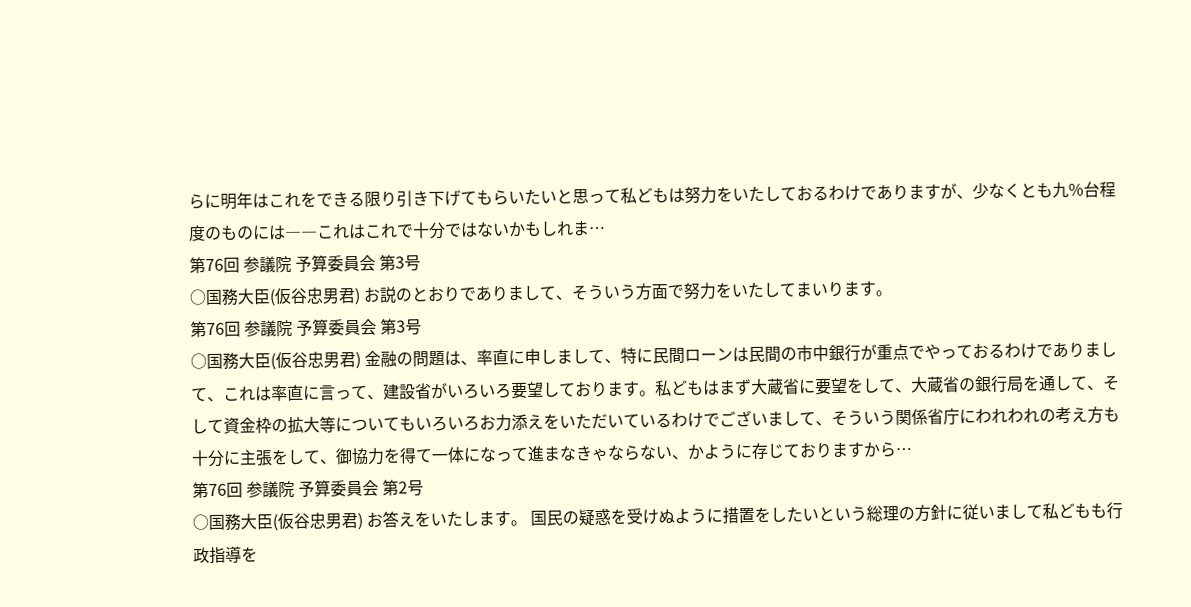らに明年はこれをできる限り引き下げてもらいたいと思って私どもは努力をいたしておるわけでありますが、少なくとも九%台程度のものには――これはこれで十分ではないかもしれま…
第76回 参議院 予算委員会 第3号
○国務大臣(仮谷忠男君) お説のとおりでありまして、そういう方面で努力をいたしてまいります。
第76回 参議院 予算委員会 第3号
○国務大臣(仮谷忠男君) 金融の問題は、率直に申しまして、特に民間ローンは民間の市中銀行が重点でやっておるわけでありまして、これは率直に言って、建設省がいろいろ要望しております。私どもはまず大蔵省に要望をして、大蔵省の銀行局を通して、そして資金枠の拡大等についてもいろいろお力添えをいただいているわけでございまして、そういう関係省庁にわれわれの考え方も十分に主張をして、御協力を得て一体になって進まなきゃならない、かように存じておりますから…
第76回 参議院 予算委員会 第2号
○国務大臣(仮谷忠男君) お答えをいたします。 国民の疑惑を受けぬように措置をしたいという総理の方針に従いまして私どもも行政指導を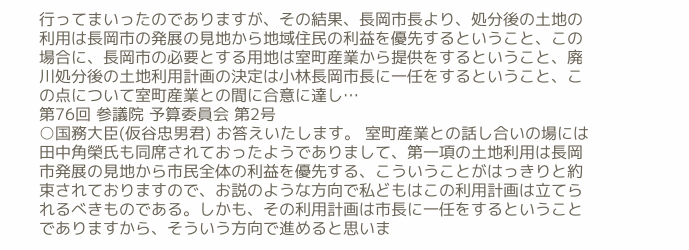行ってまいったのでありますが、その結果、長岡市長より、処分後の土地の利用は長岡市の発展の見地から地域住民の利益を優先するということ、この場合に、長岡市の必要とする用地は室町産業から提供をするということ、廃川処分後の土地利用計画の決定は小林長岡市長に一任をするということ、この点について室町産業との間に合意に達し…
第76回 参議院 予算委員会 第2号
○国務大臣(仮谷忠男君) お答えいたします。 室町産業との話し合いの場には田中角榮氏も同席されておったようでありまして、第一項の土地利用は長岡市発展の見地から市民全体の利益を優先する、こういうことがはっきりと約束されておりますので、お説のような方向で私どもはこの利用計画は立てられるべきものである。しかも、その利用計画は市長に一任をするということでありますから、そういう方向で進めると思いま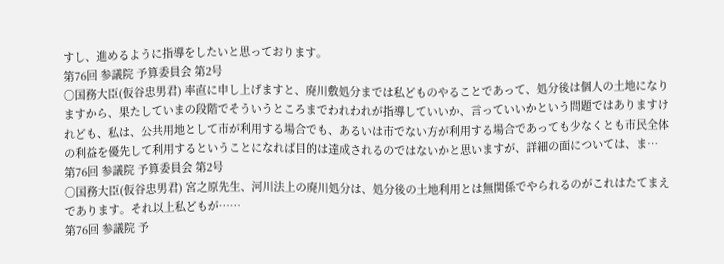すし、進めるように指導をしたいと思っております。
第76回 参議院 予算委員会 第2号
○国務大臣(仮谷忠男君) 率直に申し上げますと、廃川敷処分までは私どものやることであって、処分後は個人の土地になりますから、果たしていまの段階でそういうところまでわれわれが指導していいか、言っていいかという問題ではありますけれども、私は、公共用地として市が利用する場合でも、あるいは市でない方が利用する場合であっても少なくとも市民全体の利益を優先して利用するということになれば目的は達成されるのではないかと思いますが、詳細の面については、ま…
第76回 参議院 予算委員会 第2号
○国務大臣(仮谷忠男君) 宮之原先生、河川法上の廃川処分は、処分後の土地利用とは無関係でやられるのがこれはたてまえであります。それ以上私どもが……
第76回 参議院 予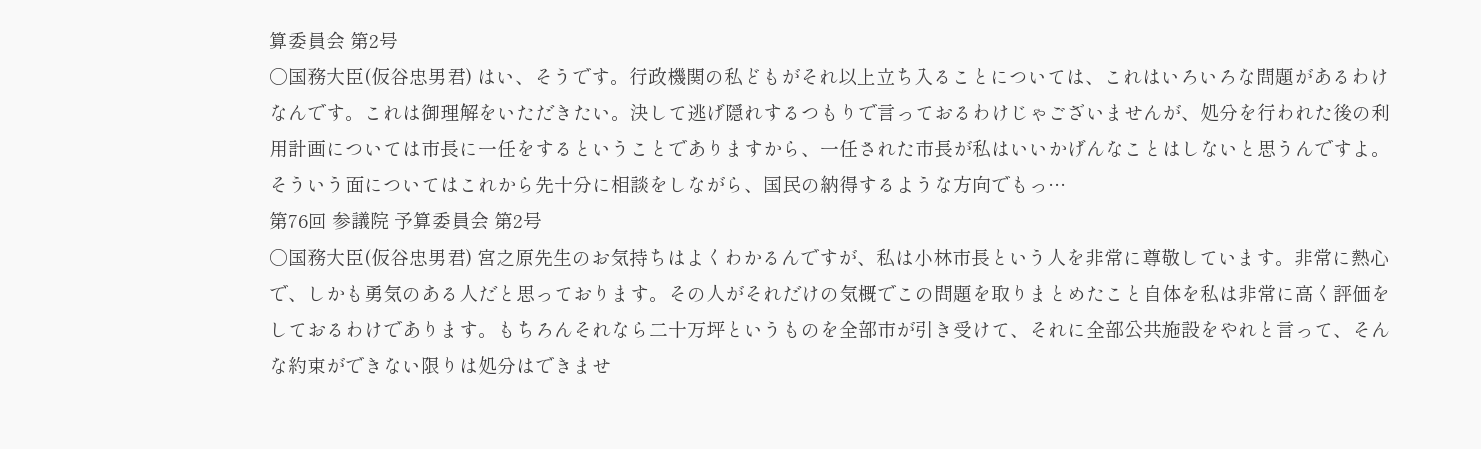算委員会 第2号
○国務大臣(仮谷忠男君) はい、そうです。行政機関の私どもがそれ以上立ち入ることについては、これはいろいろな問題があるわけなんです。これは御理解をいただきたい。決して逃げ隠れするつもりで言っておるわけじゃございませんが、処分を行われた後の利用計画については市長に一任をするということでありますから、一任された市長が私はいいかげんなことはしないと思うんですよ。そういう面についてはこれから先十分に相談をしながら、国民の納得するような方向でもっ…
第76回 参議院 予算委員会 第2号
○国務大臣(仮谷忠男君) 宮之原先生のお気持ちはよくわかるんですが、私は小林市長という人を非常に尊敬しています。非常に熱心で、しかも勇気のある人だと思っております。その人がそれだけの気概でこの問題を取りまとめたこと自体を私は非常に高く評価をしておるわけであります。もちろんそれなら二十万坪というものを全部市が引き受けて、それに全部公共施設をやれと言って、そんな約束ができない限りは処分はできませ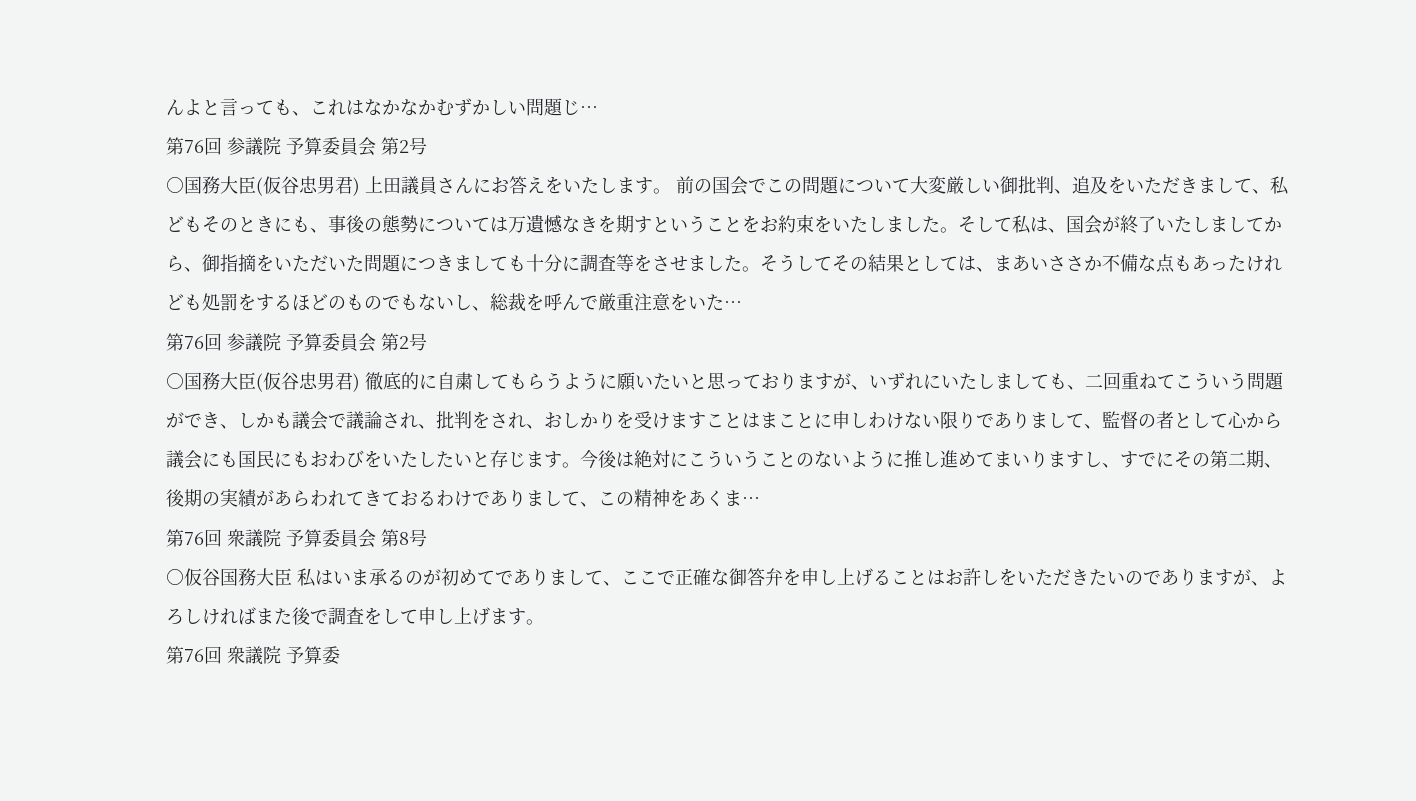んよと言っても、これはなかなかむずかしい問題じ…
第76回 参議院 予算委員会 第2号
○国務大臣(仮谷忠男君) 上田議員さんにお答えをいたします。 前の国会でこの問題について大変厳しい御批判、追及をいただきまして、私どもそのときにも、事後の態勢については万遺憾なきを期すということをお約束をいたしました。そして私は、国会が終了いたしましてから、御指摘をいただいた問題につきましても十分に調査等をさせました。そうしてその結果としては、まあいささか不備な点もあったけれども処罰をするほどのものでもないし、総裁を呼んで厳重注意をいた…
第76回 参議院 予算委員会 第2号
○国務大臣(仮谷忠男君) 徹底的に自粛してもらうように願いたいと思っておりますが、いずれにいたしましても、二回重ねてこういう問題ができ、しかも議会で議論され、批判をされ、おしかりを受けますことはまことに申しわけない限りでありまして、監督の者として心から議会にも国民にもおわびをいたしたいと存じます。今後は絶対にこういうことのないように推し進めてまいりますし、すでにその第二期、後期の実績があらわれてきておるわけでありまして、この精神をあくま…
第76回 衆議院 予算委員会 第8号
○仮谷国務大臣 私はいま承るのが初めてでありまして、ここで正確な御答弁を申し上げることはお許しをいただきたいのでありますが、よろしければまた後で調査をして申し上げます。
第76回 衆議院 予算委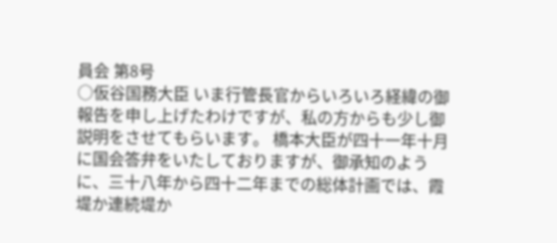員会 第8号
○仮谷国務大臣 いま行管長官からいろいろ経緯の御報告を申し上げたわけですが、私の方からも少し御説明をさせてもらいます。 橋本大臣が四十一年十月に国会答弁をいたしておりますが、御承知のように、三十八年から四十二年までの総体計画では、霞堤か連続堤か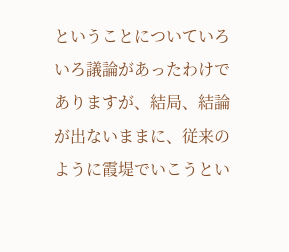ということについていろいろ議論があったわけでありますが、結局、結論が出ないままに、従来のように霞堤でいこうとい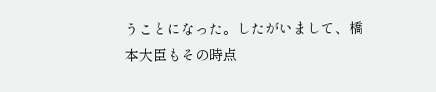うことになった。したがいまして、橋本大臣もその時点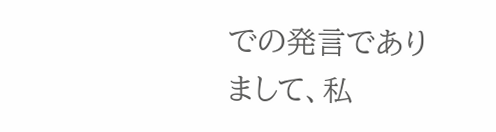での発言でありまして、私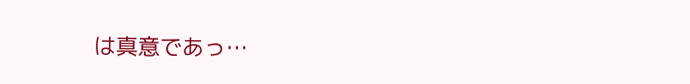は真意であっ…